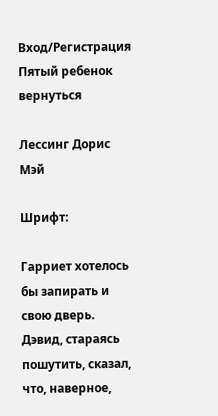Вход/Регистрация
Пятый ребенок
вернуться

Лессинг Дорис Мэй

Шрифт:

Гарриет хотелось бы запирать и свою дверь. Дэвид, стараясь пошутить, сказал, что, наверное,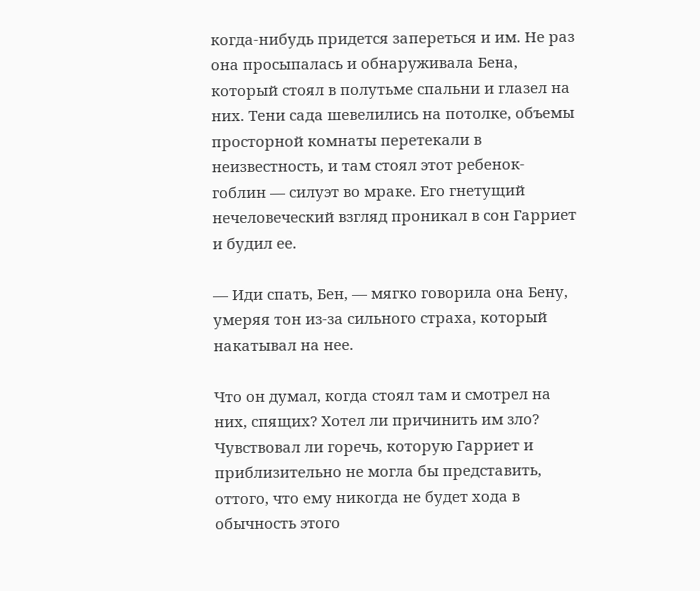когда-нибудь придется запереться и им. Не раз она просыпалась и обнаруживала Бена, который стоял в полутьме спальни и глазел на них. Тени сада шевелились на потолке, объемы просторной комнаты перетекали в неизвестность, и там стоял этот ребенок-гоблин — силуэт во мраке. Его гнетущий нечеловеческий взгляд проникал в сон Гарриет и будил ее.

— Иди спать, Бен, — мягко говорила она Бену, умеряя тон из-за сильного страха, который накатывал на нее.

Что он думал, когда стоял там и смотрел на них, спящих? Хотел ли причинить им зло? Чувствовал ли горечь, которую Гарриет и приблизительно не могла бы представить, оттого, что ему никогда не будет хода в обычность этого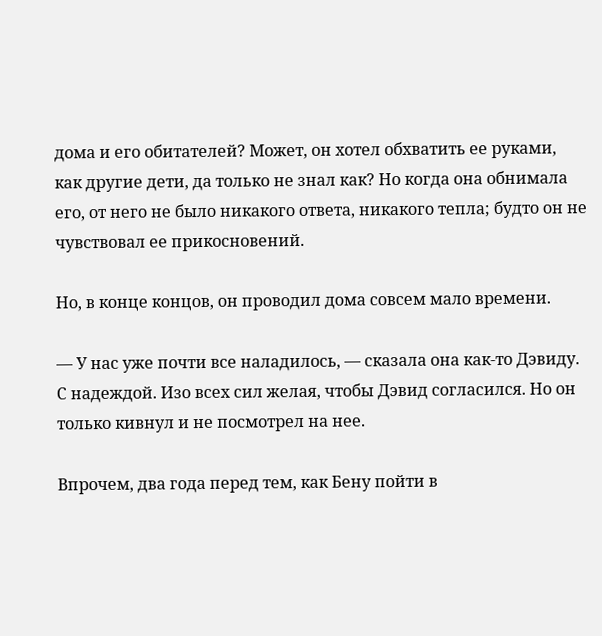дома и его обитателей? Может, он хотел обхватить ее руками, как другие дети, да только не знал как? Но когда она обнимала его, от него не было никакого ответа, никакого тепла; будто он не чувствовал ее прикосновений.

Но, в конце концов, он проводил дома совсем мало времени.

— У нас уже почти все наладилось, — сказала она как-то Дэвиду. С надеждой. Изо всех сил желая, чтобы Дэвид согласился. Но он только кивнул и не посмотрел на нее.

Впрочем, два года перед тем, как Бену пойти в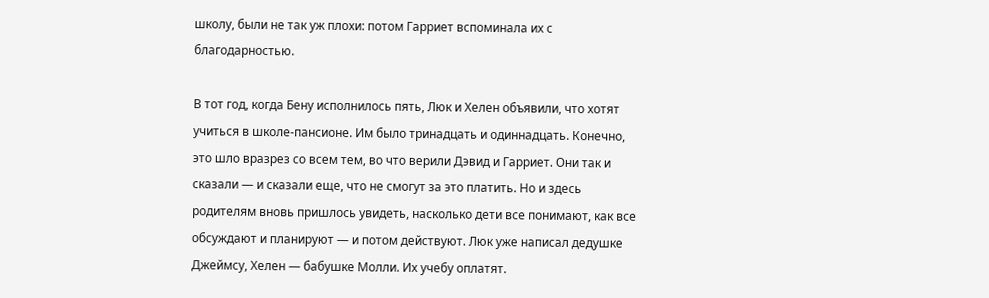школу, были не так уж плохи: потом Гарриет вспоминала их с благодарностью.

В тот год, когда Бену исполнилось пять, Люк и Хелен объявили, что хотят учиться в школе-пансионе. Им было тринадцать и одиннадцать. Конечно, это шло вразрез со всем тем, во что верили Дэвид и Гарриет. Они так и сказали — и сказали еще, что не смогут за это платить. Но и здесь родителям вновь пришлось увидеть, насколько дети все понимают, как все обсуждают и планируют — и потом действуют. Люк уже написал дедушке Джеймсу, Хелен — бабушке Молли. Их учебу оплатят.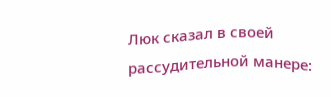Люк сказал в своей рассудительной манере: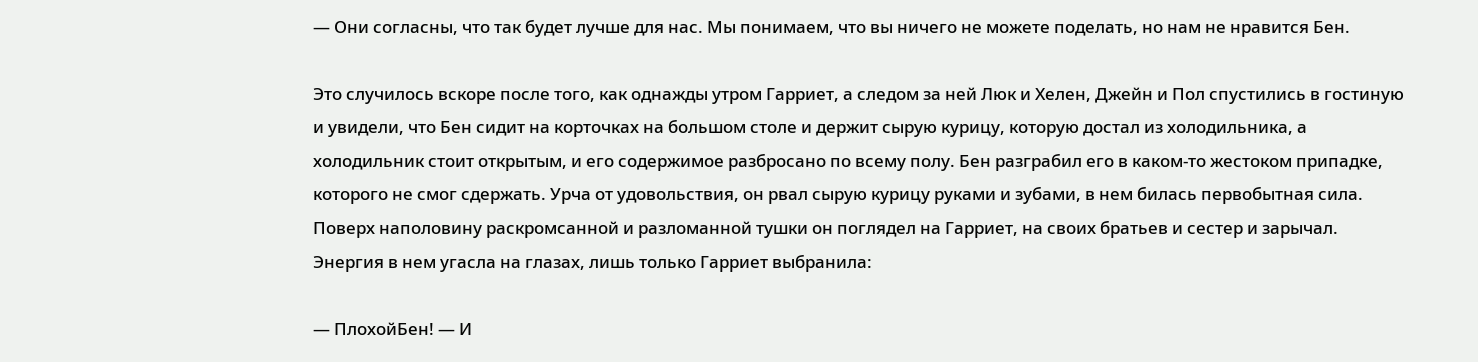— Они согласны, что так будет лучше для нас. Мы понимаем, что вы ничего не можете поделать, но нам не нравится Бен.

Это случилось вскоре после того, как однажды утром Гарриет, а следом за ней Люк и Хелен, Джейн и Пол спустились в гостиную и увидели, что Бен сидит на корточках на большом столе и держит сырую курицу, которую достал из холодильника, а холодильник стоит открытым, и его содержимое разбросано по всему полу. Бен разграбил его в каком-то жестоком припадке, которого не смог сдержать. Урча от удовольствия, он рвал сырую курицу руками и зубами, в нем билась первобытная сила. Поверх наполовину раскромсанной и разломанной тушки он поглядел на Гарриет, на своих братьев и сестер и зарычал. Энергия в нем угасла на глазах, лишь только Гарриет выбранила:

— ПлохойБен! — И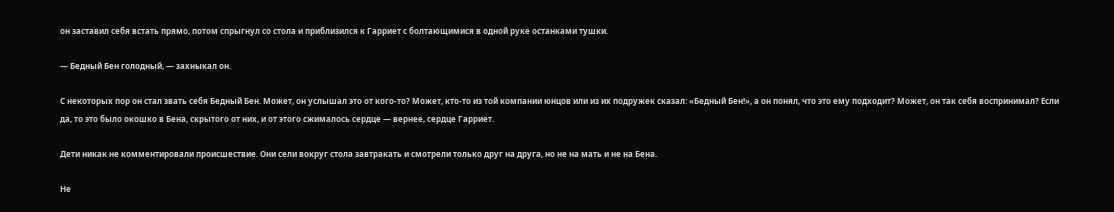он заставил себя встать прямо, потом спрыгнул со стола и приблизился к Гарриет с болтающимися в одной руке останками тушки.

— Бедный Бен голодный, — захныкал он.

С некоторых пор он стал звать себя Бедный Бен. Может, он услышал это от кого-то? Может, кто-то из той компании юнцов или из их подружек сказал: «Бедный Бен!», а он понял, что это ему подходит? Может, он так себя воспринимал? Если да, то это было окошко в Бена, скрытого от них, и от этого сжималось сердце — вернее, сердце Гарриет.

Дети никак не комментировали происшествие. Они сели вокруг стола завтракать и смотрели только друг на друга, но не на мать и не на Бена.

Не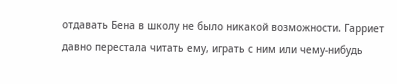отдавать Бена в школу не было никакой возможности. Гарриет давно перестала читать ему, играть с ним или чему-нибудь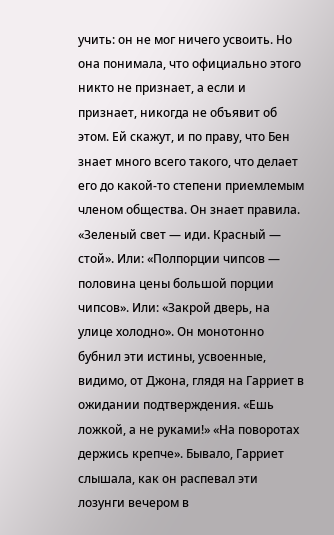учить: он не мог ничего усвоить. Но она понимала, что официально этого никто не признает, а если и признает, никогда не объявит об этом. Ей скажут, и по праву, что Бен знает много всего такого, что делает его до какой-то степени приемлемым членом общества. Он знает правила. «Зеленый свет — иди. Красный — стой». Или: «Полпорции чипсов — половина цены большой порции чипсов». Или: «Закрой дверь, на улице холодно». Он монотонно бубнил эти истины, усвоенные, видимо, от Джона, глядя на Гарриет в ожидании подтверждения. «Ешь ложкой, а не руками!» «На поворотах держись крепче». Бывало, Гарриет слышала, как он распевал эти лозунги вечером в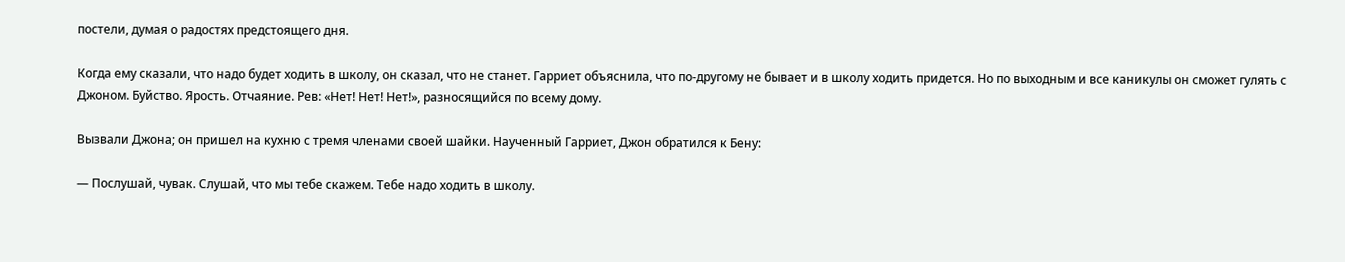постели, думая о радостях предстоящего дня.

Когда ему сказали, что надо будет ходить в школу, он сказал, что не станет. Гарриет объяснила, что по-другому не бывает и в школу ходить придется. Но по выходным и все каникулы он сможет гулять с Джоном. Буйство. Ярость. Отчаяние. Рев: «Нет! Нет! Нет!», разносящийся по всему дому.

Вызвали Джона; он пришел на кухню с тремя членами своей шайки. Наученный Гарриет, Джон обратился к Бену:

— Послушай, чувак. Слушай, что мы тебе скажем. Тебе надо ходить в школу.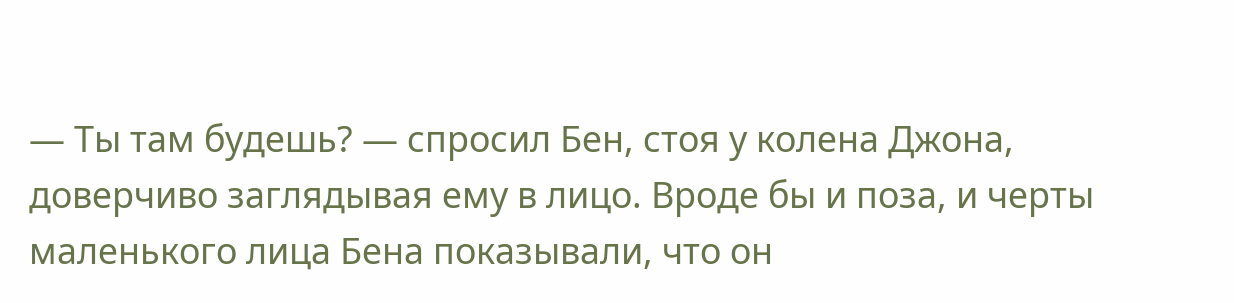— Ты там будешь? — спросил Бен, стоя у колена Джона, доверчиво заглядывая ему в лицо. Вроде бы и поза, и черты маленького лица Бена показывали, что он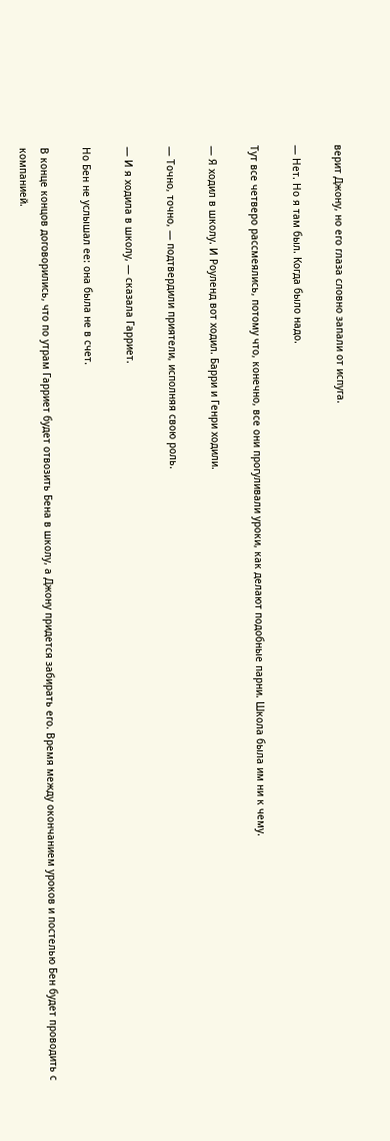верит Джону, но его глаза словно запали от испуга.

— Нет. Но я там был. Когда было надо.

Тут все четверо рассмеялись, потому что, конечно, все они прогуливали уроки, как делают подобные парни. Школа была им ни к чему.

— Я ходил в школу. И Роуленд вот ходил. Барри и Генри ходили.

— Точно, точно, — подтвердили приятели, исполняя свою роль.

— И я ходила в школу, — сказала Гарриет.

Но Бен не услышал ее: она была не в счет.

В конце концов договорились, что по утрам Гарриет будет отвозить Бена в школу, а Джону придется забирать его. Время между окончанием уроков и постелью Бен будет проводить с компанией.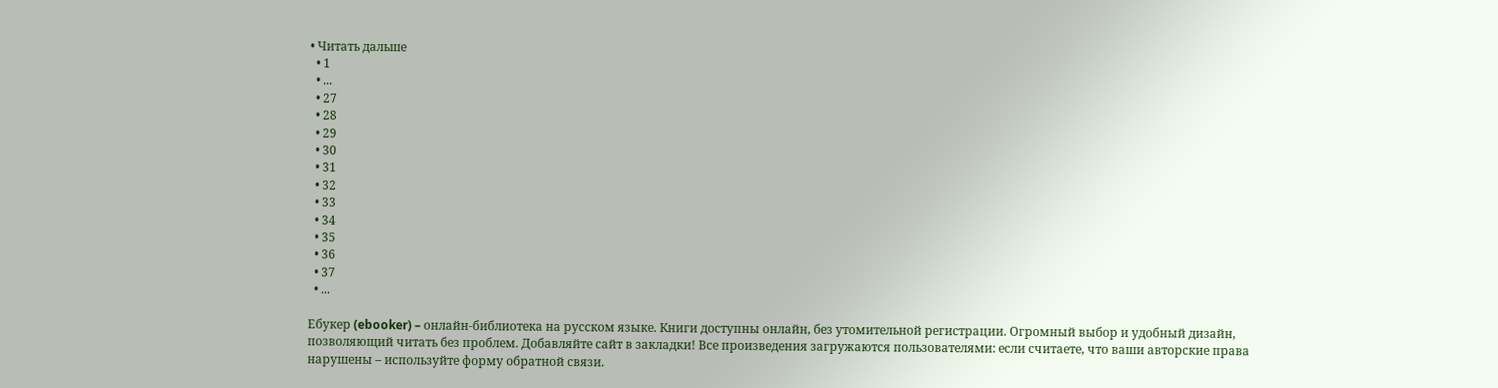• Читать дальше
  • 1
  • ...
  • 27
  • 28
  • 29
  • 30
  • 31
  • 32
  • 33
  • 34
  • 35
  • 36
  • 37
  • ...

Ебукер (ebooker) – онлайн-библиотека на русском языке. Книги доступны онлайн, без утомительной регистрации. Огромный выбор и удобный дизайн, позволяющий читать без проблем. Добавляйте сайт в закладки! Все произведения загружаются пользователями: если считаете, что ваши авторские права нарушены – используйте форму обратной связи.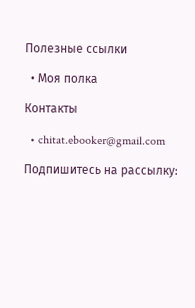Полезные ссылки

  • Моя полка

Контакты

  • chitat.ebooker@gmail.com

Подпишитесь на рассылку: